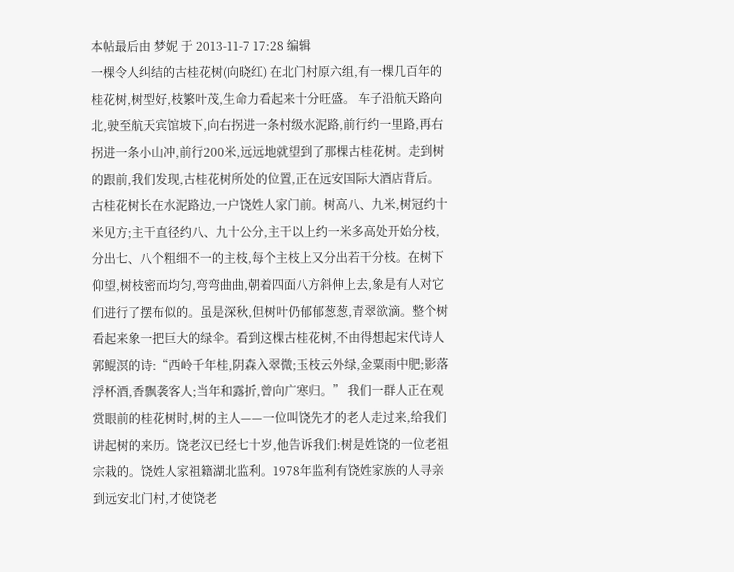本帖最后由 梦妮 于 2013-11-7 17:28 编辑
一棵令人纠结的古桂花树(向晓红) 在北门村原六组,有一棵几百年的桂花树,树型好,枝繁叶茂,生命力看起来十分旺盛。 车子沿航天路向北,驶至航天宾馆坡下,向右拐进一条村级水泥路,前行约一里路,再右拐进一条小山冲,前行200米,远远地就望到了那棵古桂花树。走到树的跟前,我们发现,古桂花树所处的位置,正在远安国际大酒店背后。 古桂花树长在水泥路边,一户饶姓人家门前。树高八、九米,树冠约十米见方;主干直径约八、九十公分,主干以上约一米多高处开始分枝,分出七、八个粗细不一的主枝,每个主枝上又分出若干分枝。在树下仰望,树枝密而均匀,弯弯曲曲,朝着四面八方斜伸上去,象是有人对它们进行了摆布似的。虽是深秋,但树叶仍郁郁葱葱,青翠欲滴。整个树看起来象一把巨大的绿伞。看到这棵古桂花树,不由得想起宋代诗人郭鲲溟的诗:“西岭千年桂,阴森入翠微;玉枝云外绿,金粟雨中肥;影落浮杯酒,香飘袭客人;当年和露折,曾向广寒归。” 我们一群人正在观赏眼前的桂花树时,树的主人——一位叫饶先才的老人走过来,给我们讲起树的来历。饶老汉已经七十岁,他告诉我们:树是姓饶的一位老祖宗栽的。饶姓人家祖籍湖北监利。1978年监利有饶姓家族的人寻亲到远安北门村,才使饶老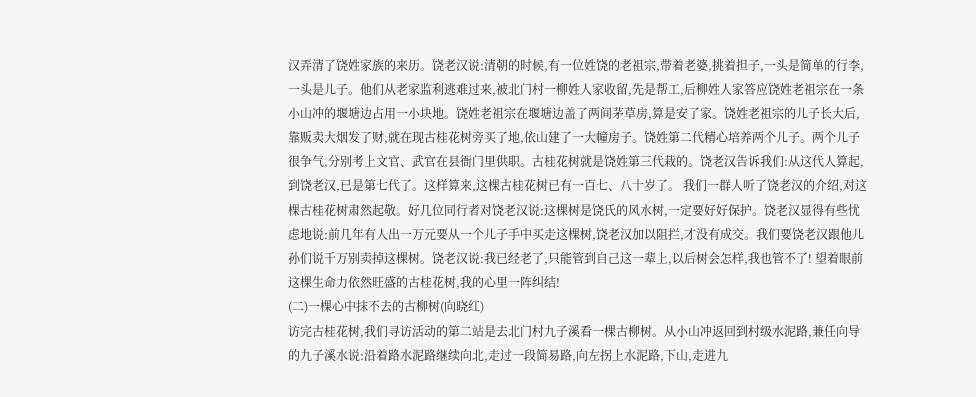汉弄清了饶姓家族的来历。饶老汉说:清朝的时候,有一位姓饶的老祖宗,带着老婆,挑着担子,一头是简单的行李,一头是儿子。他们从老家监利逃难过来,被北门村一柳姓人家收留,先是帮工,后柳姓人家答应饶姓老祖宗在一条小山冲的堰塘边占用一小块地。饶姓老祖宗在堰塘边盖了两间茅草房,算是安了家。饶姓老祖宗的儿子长大后,靠贩卖大烟发了财,就在现古桂花树旁买了地,依山建了一大幢房子。饶姓第二代精心培养两个儿子。两个儿子很争气,分别考上文官、武官在县衙门里供职。古桂花树就是饶姓第三代栽的。饶老汉告诉我们:从这代人算起,到饶老汉,已是第七代了。这样算来,这棵古桂花树已有一百七、八十岁了。 我们一群人听了饶老汉的介绍,对这棵古桂花树肃然起敬。好几位同行者对饶老汉说:这棵树是饶氏的风水树,一定要好好保护。饶老汉显得有些忧虑地说:前几年有人出一万元要从一个儿子手中买走这棵树,饶老汉加以阻拦,才没有成交。我们要饶老汉跟他儿孙们说千万别卖掉这棵树。饶老汉说:我已经老了,只能管到自己这一辈上,以后树会怎样,我也管不了! 望着眼前这棵生命力依然旺盛的古桂花树,我的心里一阵纠结!
(二)一棵心中抹不去的古柳树(向晓红)
访完古桂花树,我们寻访活动的第二站是去北门村九子溪看一棵古柳树。从小山冲返回到村级水泥路,兼任向导的九子溪水说:沿着路水泥路继续向北,走过一段简易路,向左拐上水泥路,下山,走进九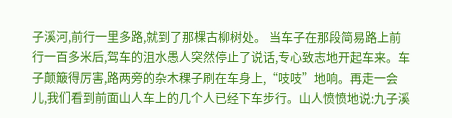子溪河,前行一里多路,就到了那棵古柳树处。 当车子在那段简易路上前行一百多米后,驾车的沮水愚人突然停止了说话,专心致志地开起车来。车子颠簸得厉害,路两旁的杂木稞子刷在车身上,“吱吱”地响。再走一会儿,我们看到前面山人车上的几个人已经下车步行。山人愤愤地说:九子溪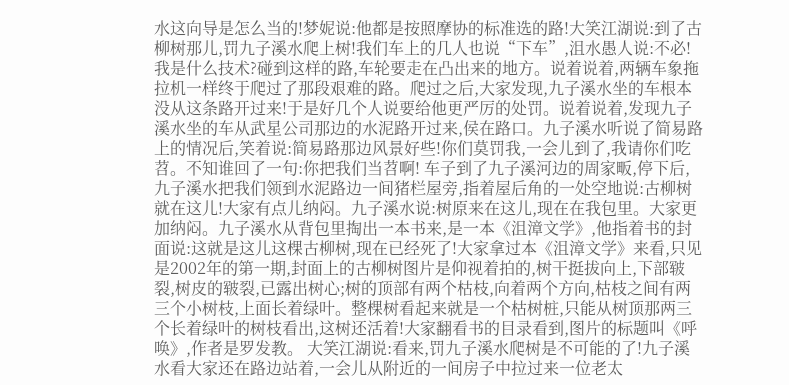水这向导是怎么当的!梦妮说:他都是按照摩协的标准选的路!大笑江湖说:到了古柳树那儿,罚九子溪水爬上树!我们车上的几人也说“下车”,沮水愚人说:不必!我是什么技术?碰到这样的路,车轮要走在凸出来的地方。说着说着,两辆车象拖拉机一样终于爬过了那段艰难的路。爬过之后,大家发现,九子溪水坐的车根本没从这条路开过来!于是好几个人说要给他更严厉的处罚。说着说着,发现九子溪水坐的车从武星公司那边的水泥路开过来,侯在路口。九子溪水听说了简易路上的情况后,笑着说:简易路那边风景好些!你们莫罚我,一会儿到了,我请你们吃苕。不知谁回了一句:你把我们当苕啊! 车子到了九子溪河边的周家畈,停下后,九子溪水把我们领到水泥路边一间猪栏屋旁,指着屋后角的一处空地说:古柳树就在这儿!大家有点儿纳闷。九子溪水说:树原来在这儿,现在在我包里。大家更加纳闷。九子溪水从背包里掏出一本书来,是一本《沮漳文学》,他指着书的封面说:这就是这儿这棵古柳树,现在已经死了!大家拿过本《沮漳文学》来看,只见是2002年的第一期,封面上的古柳树图片是仰视着拍的,树干挺拔向上,下部皲裂,树皮的皲裂,已露出树心;树的顶部有两个枯枝,向着两个方向,枯枝之间有两三个小树枝,上面长着绿叶。整棵树看起来就是一个枯树桩,只能从树顶那两三个长着绿叶的树枝看出,这树还活着!大家翻看书的目录看到,图片的标题叫《呼唤》,作者是罗发教。 大笑江湖说:看来,罚九子溪水爬树是不可能的了!九子溪水看大家还在路边站着,一会儿从附近的一间房子中拉过来一位老太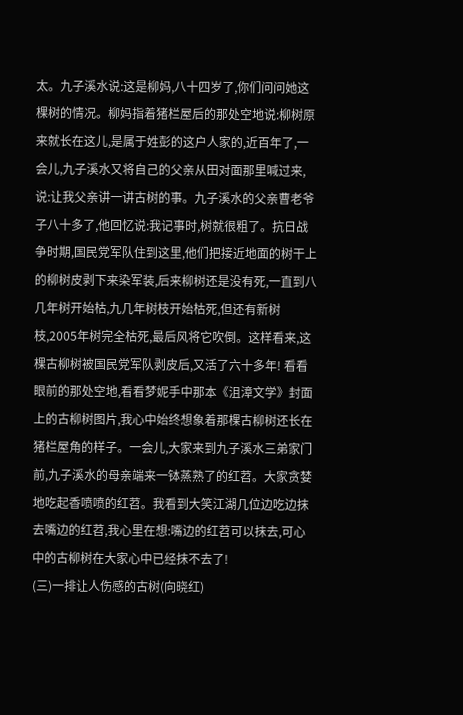太。九子溪水说:这是柳妈,八十四岁了,你们问问她这棵树的情况。柳妈指着猪栏屋后的那处空地说:柳树原来就长在这儿,是属于姓彭的这户人家的,近百年了,一会儿,九子溪水又将自己的父亲从田对面那里喊过来,说:让我父亲讲一讲古树的事。九子溪水的父亲曹老爷子八十多了,他回忆说:我记事时,树就很粗了。抗日战争时期,国民党军队住到这里,他们把接近地面的树干上的柳树皮剥下来染军装,后来柳树还是没有死,一直到八几年树开始枯,九几年树枝开始枯死,但还有新树枝,2005年树完全枯死,最后风将它吹倒。这样看来,这棵古柳树被国民党军队剥皮后,又活了六十多年! 看看眼前的那处空地,看看梦妮手中那本《沮漳文学》封面上的古柳树图片,我心中始终想象着那棵古柳树还长在猪栏屋角的样子。一会儿,大家来到九子溪水三弟家门前,九子溪水的母亲端来一钵蒸熟了的红苕。大家贪婪地吃起香喷喷的红苕。我看到大笑江湖几位边吃边抹去嘴边的红苕,我心里在想:嘴边的红苕可以抹去,可心中的古柳树在大家心中已经抹不去了!
(三)一排让人伤感的古树(向晓红)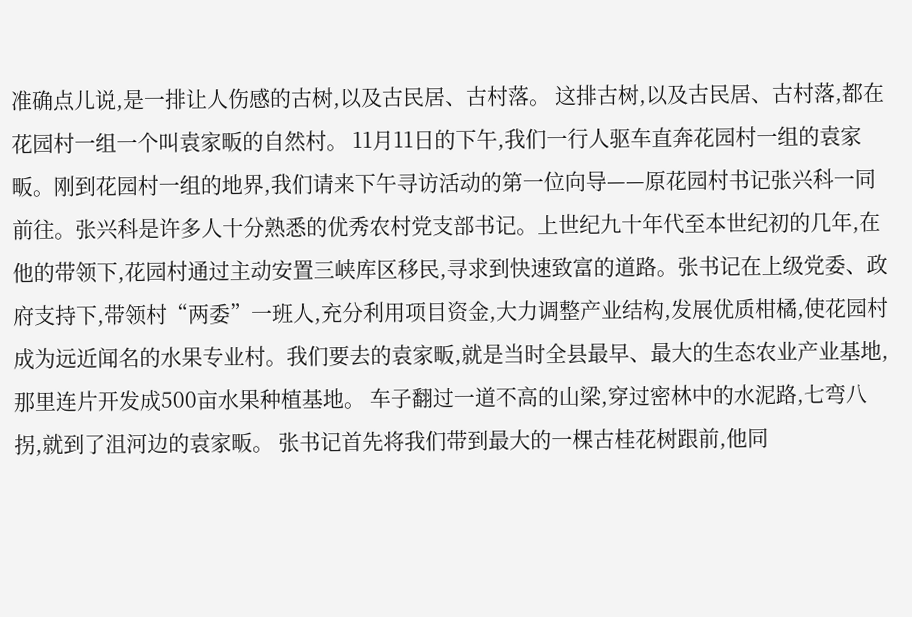准确点儿说,是一排让人伤感的古树,以及古民居、古村落。 这排古树,以及古民居、古村落,都在花园村一组一个叫袁家畈的自然村。 11月11日的下午,我们一行人驱车直奔花园村一组的袁家畈。刚到花园村一组的地界,我们请来下午寻访活动的第一位向导——原花园村书记张兴科一同前往。张兴科是许多人十分熟悉的优秀农村党支部书记。上世纪九十年代至本世纪初的几年,在他的带领下,花园村通过主动安置三峡库区移民,寻求到快速致富的道路。张书记在上级党委、政府支持下,带领村“两委”一班人,充分利用项目资金,大力调整产业结构,发展优质柑橘,使花园村成为远近闻名的水果专业村。我们要去的袁家畈,就是当时全县最早、最大的生态农业产业基地,那里连片开发成500亩水果种植基地。 车子翻过一道不高的山梁,穿过密林中的水泥路,七弯八拐,就到了沮河边的袁家畈。 张书记首先将我们带到最大的一棵古桂花树跟前,他同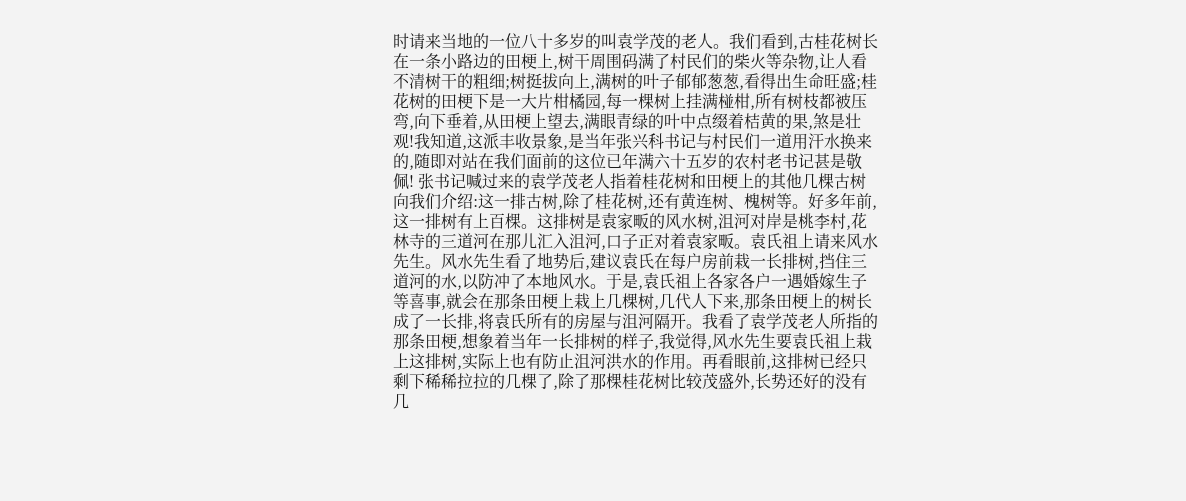时请来当地的一位八十多岁的叫袁学茂的老人。我们看到,古桂花树长在一条小路边的田梗上,树干周围码满了村民们的柴火等杂物,让人看不清树干的粗细;树挺拔向上,满树的叶子郁郁葱葱,看得出生命旺盛;桂花树的田梗下是一大片柑橘园,每一棵树上挂满椪柑,所有树枝都被压弯,向下垂着,从田梗上望去,满眼青绿的叶中点缀着桔黄的果,煞是壮观!我知道,这派丰收景象,是当年张兴科书记与村民们一道用汗水换来的,随即对站在我们面前的这位已年满六十五岁的农村老书记甚是敬佩! 张书记喊过来的袁学茂老人指着桂花树和田梗上的其他几棵古树向我们介绍:这一排古树,除了桂花树,还有黄连树、槐树等。好多年前,这一排树有上百棵。这排树是袁家畈的风水树,沮河对岸是桃李村,花林寺的三道河在那儿汇入沮河,口子正对着袁家畈。袁氏祖上请来风水先生。风水先生看了地势后,建议袁氏在每户房前栽一长排树,挡住三道河的水,以防冲了本地风水。于是,袁氏祖上各家各户一遇婚嫁生子等喜事,就会在那条田梗上栽上几棵树,几代人下来,那条田梗上的树长成了一长排,将袁氏所有的房屋与沮河隔开。我看了袁学茂老人所指的那条田梗,想象着当年一长排树的样子,我觉得,风水先生要袁氏祖上栽上这排树,实际上也有防止沮河洪水的作用。再看眼前,这排树已经只剩下稀稀拉拉的几棵了,除了那棵桂花树比较茂盛外,长势还好的没有几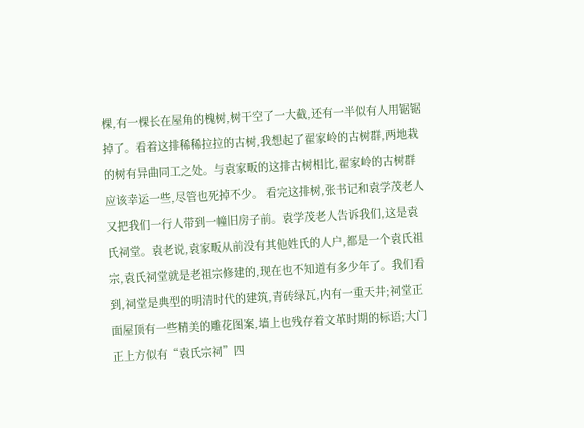棵,有一棵长在屋角的槐树,树干空了一大截,还有一半似有人用锯锯掉了。看着这排稀稀拉拉的古树,我想起了翟家岭的古树群,两地栽的树有异曲同工之处。与袁家畈的这排古树相比,翟家岭的古树群应该幸运一些,尽管也死掉不少。 看完这排树,张书记和袁学茂老人又把我们一行人带到一幢旧房子前。袁学茂老人告诉我们,这是袁氏祠堂。袁老说,袁家畈从前没有其他姓氏的人户,都是一个袁氏祖宗,袁氏祠堂就是老祖宗修建的,现在也不知道有多少年了。我们看到,祠堂是典型的明清时代的建筑,青砖绿瓦,内有一重天井;祠堂正面屋顶有一些精美的雕花图案,墙上也残存着文革时期的标语;大门正上方似有“袁氏宗祠”四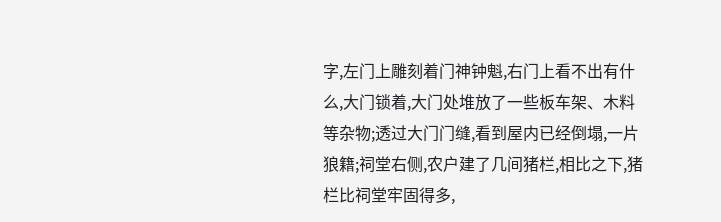字,左门上雕刻着门神钟魁,右门上看不出有什么,大门锁着,大门处堆放了一些板车架、木料等杂物;透过大门门缝,看到屋内已经倒塌,一片狼籍;祠堂右侧,农户建了几间猪栏,相比之下,猪栏比祠堂牢固得多,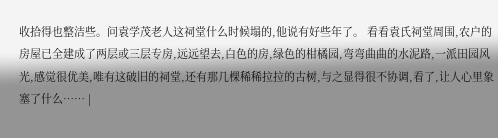收拾得也整洁些。问袁学茂老人这祠堂什么时候塌的,他说有好些年了。 看看袁氏祠堂周围,农户的房屋已全建成了两层或三层专房,远远望去,白色的房,绿色的柑橘园,弯弯曲曲的水泥路,一派田园风光,感觉很优美,唯有这破旧的祠堂,还有那几棵稀稀拉拉的古树,与之显得很不协调,看了,让人心里象塞了什么…… |